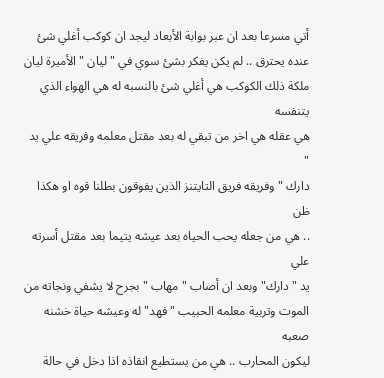أتي مسرعا بعد ان عبر بوابة الأبعاد ليجد ان كوكب أغلي شئ
عنده يحترق .. لم يكن يفكر بشئ سوي في " ليان " الأميرة ليان
ملكة ذلك الكوكب هي أغلي شئ بالنسبه له هي الهواء الذي يتنفسه
هي عقله هي اخر من تبقي له بعد مقتل معلمه وفريقه علي يد "
دارك " وفريقه فريق التايتنز الذين يفوقون بطلنا قوه او هكذا ظن
.. هي من جعله يحب الحياه بعد عيشه يتيما بعد مقتل أسرته علي
يد "دارك" وبعد ان أصاب " مهاب " بجرح لا يشفي ونجاته من
الموت وتربية معلمه الحبيب "فهد" له وعيشه حياة خشنه صعبه
ليكون المحارب .. هي من يستطيع انقاذه اذا دخل في حالة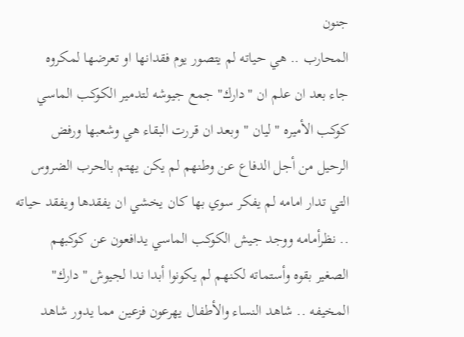جنون
المحارب .. هي حياته لم يتصور يوم فقدانها او تعرضها لمكروه
جاء بعد ان علم ان "دارك" جمع جيوشه لتدمير الكوكب الماسي
كوكب الأميره " ليان " وبعد ان قررت البقاء هي وشعبها ورفض
الرحيل من أجل الدفاع عن وطنهم لم يكن يهتم بالحرب الضروس
التي تدار امامه لم يفكر سوي بها كان يخشي ان يفقدها ويفقد حياته
.. نظرأمامه ووجد جيش الكوكب الماسي يدافعون عن كوكبهم
الصغير بقوه وأستماته لكنهم لم يكونوا أبدا ندا لجيوش "دارك"
المخيفه .. شاهد النساء والأطفال يهرعون فزعين مما يدور شاهد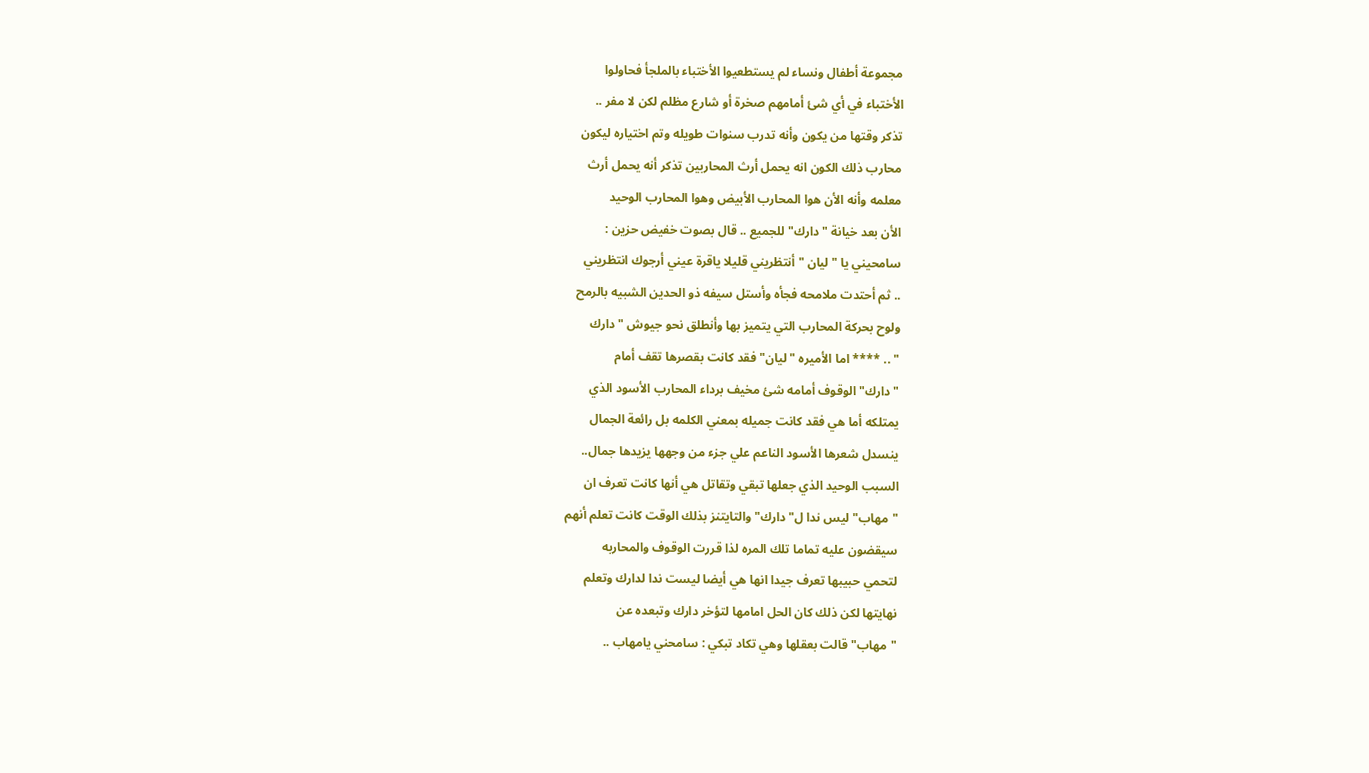مجموعة أطفال ونساء لم يستطعيوا الأختباء بالملجأ فحاولوا
الأختباء في أي شئ أمامهم صخرة أو شارع مظلم لكن لا مفر ..
تذكر وقتها من يكون وأنه تدرب سنوات طويله وتم اختياره ليكون
محارب ذلك الكون انه يحمل أرث المحاربين تذكر أنه يحمل أرث
معلمه وأنه الأن هوا المحارب الأبيض وهوا المحارب الوحيد
الأن بعد خيانة "دارك" للجميع .. قال بصوت خفيض حزين :
سامحيني يا " ليان " أنتظريني قليلا ياقرة عيني أرجوك انتظريني
.. ثم أحتدت ملامحه فجأه وأستل سيفه ذو الحدين الشبيه بالرمح
ولوح بحركة المحارب التي يتميز بها وأنطلق نحو جيوش "دارك
" .. **** اما الأميره " ليان" فقد كانت بقصرها تقف أمام
"دارك" الوقوف أمامه شئ مخيف برداء المحارب الأسود الذي
يمتلكه أما هي فقد كانت جميله بمعني الكلمه بل رائعة الجمال
ينسدل شعرها الأسود الناعم علي جزء من وجهها يزيدها جمال..
السبب الوحيد الذي جعلها تبقي وتقاتل هي أنها كانت تعرف ان
"مهاب" ليس ندا ل"دارك" والتايتنز بذلك الوقت كانت تعلم أنهم
سيقضون عليه تماما تلك المره لذا قررت الوقوف والمحاربه
لتحمي حبيبها تعرف جيدا انها هي أيضا ليست ندا لدارك وتعلم
نهايتها لكن ذلك كان الحل امامها لتؤخر دارك وتبعده عن
"مهاب" قالت بعقلها وهي تكاد تبكي : سامحني يامهاب ..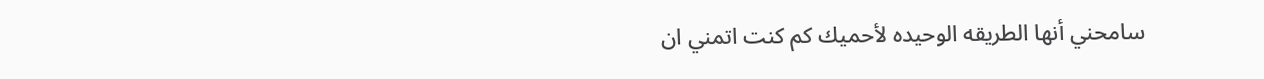سامحني أنها الطريقه الوحيده لأحميك كم كنت اتمني ان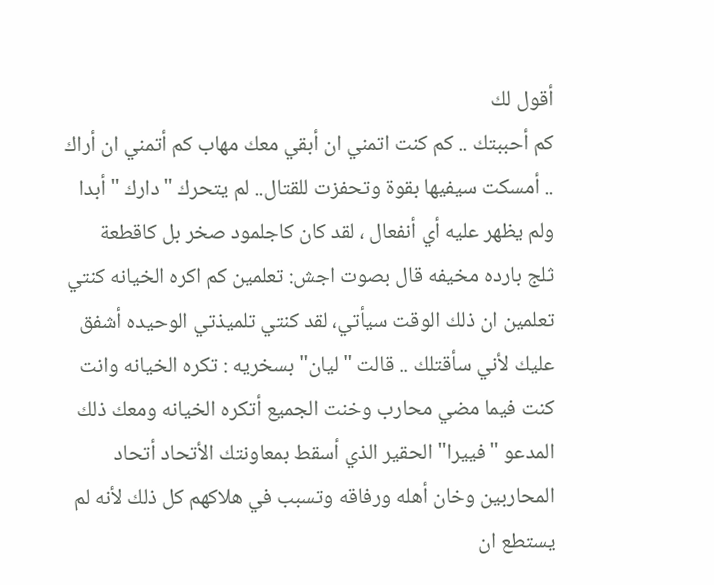أقول لك
كم أحببتك .. كم كنت اتمني ان أبقي معك مهاب كم أتمني ان أراك
.. أمسكت سيفيها بقوة وتحفزت للقتال.. لم يتحرك "دارك " أبدا
ولم يظهر عليه أي أنفعال ، لقد كان كاجلمود صخر بل كاقطعة
ثلج بارده مخيفه قال بصوت اجش: تعلمين كم اكره الخيانه كنتي
تعلمين ان ذلك الوقت سيأتي، لقد كنتي تلميذتي الوحيده أشفق
عليك لأني سأقتلك .. قالت "ليان" بسخريه : تكره الخيانه وانت
كنت فيما مضي محارب وخنت الجميع أتكره الخيانه ومعك ذلك
المدعو "فييرا" الحقير الذي أسقط بمعاونتك الأتحاد أتحاد
المحاربين وخان أهله ورفاقه وتسبب في هلاكهم كل ذلك لأنه لم
يستطع ان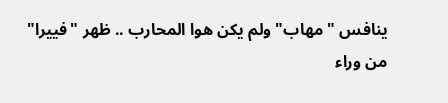ينافس "مهاب" ولم يكن هوا المحارب .. ظهر "فييرا"
من وراء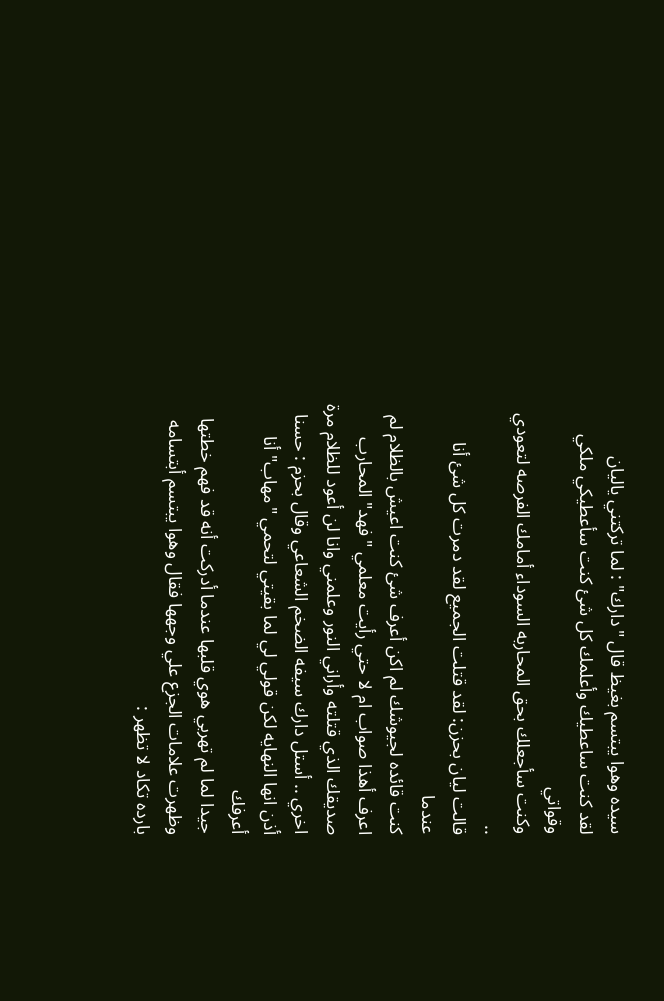سيده وهوا يبتسم بغيظ قال "دارك" : لما تركتني ياليان
لقد كنت ساعطيك وأعلمك كل شئ كنت سأعطيكي ملكي وقواتي
وكنت سأجعلك بحق المحاربه السوداء أمامك الفرصه لتعودي ..
قالت ليان بحزن: لقد قتلت الجميع لقد دمرت كل شئ أنا عندما
كنت قائده لجيوشك لم اكن أعرف شئ كنت اعيش بالظلام لم
اعرف أهذا صواب ام لا حتي رأيت معلمي "فهد" المحارب
صديقك الذي قتلته وأراني النور وعلمني وانا لن أعود للظلام مرة
اخري .. أستل دارك سيفه الضخم الشعاعي وقال بحزم : حسنا
أذن انها النهايه لكن قولي لي لما بقيتي لتحمي "مهاب" أنا أعرفك
جيدا لما لم تهربي هوي قلبها عندما أدركت أنه قد فهم خطتها
وظهرت علامات الجزع علي وجهها فقال وهوا يبتسم أبتسامه
بارده تكاد لا تظهر :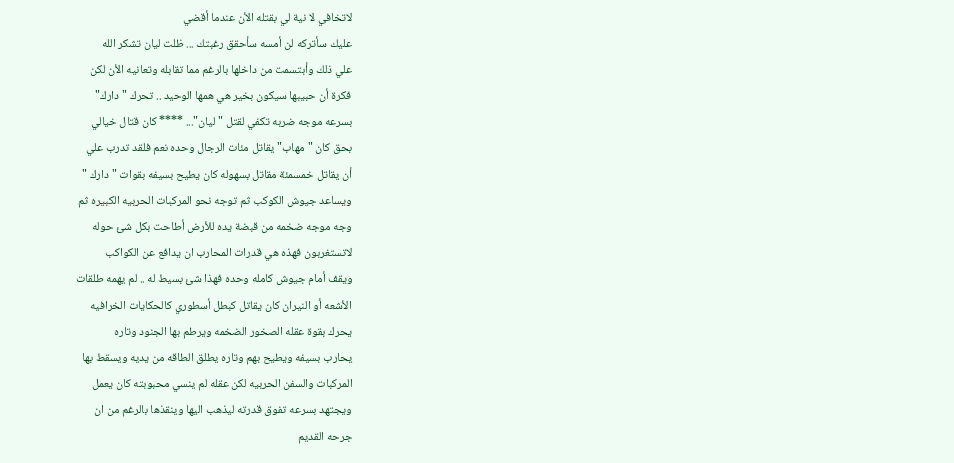لاتخافي لا نية لي بقتله الأن عندما أقضي
عليك سأتركه لن أمسه سأحقق رغبتك ... ظلت ليان تشكر الله
علي ذلك وأبتسمت من داخلها بالرغم مما تقابله وتعانيه الأن لكن
فكرة أن حبيبها سيكون بخير هي همها الوحيد .. تحرك "دارك"
بسرعه موجه ضربه تكفي لقتل "ليان"... **** كان قتال خيالي
بحق كان "مهاب" يقاتل مئات الرجال وحده نعم فلقد تدرب علي
أن يقاتل خمسمئة مقاتل بسهوله كان يطيح بسيفه بقوات "دارك "
ويساعد جيوش الكوكب ثم توجه نحو المركبات الحربيه الكبيره ثم
وجه موجه ضخمه من قبضة يده للأرض أطاحت بكل شئ حوله
لاتستغربون فهذه هي قدرات المحارب ان يدافع عن الكواكب
ويقف أمام جيوش كامله وحده فهذا شئ بسيط له .. لم يهمه طلقات
الأشعه أو النيران كان يقاتل كبطل أسطوري كالحكايات الخرافيه
يحرك بقوة عقله الصخور الضخمه ويرطم بها الجنود وتاره
يحارب بسيفه ويطيح بهم وتاره يطلق الطاقه من يديه ويسقط بها
المركبات والسفن الحربيه لكن عقله لم ينسي محبوبته كان يعمل
ويجتهد بسرعه تفوق قدرته ليذهب اليها وينقذها بالرغم من ان
جرحه القديم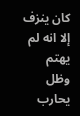كان ينزف إلا انه لم يهتم وظل يحارب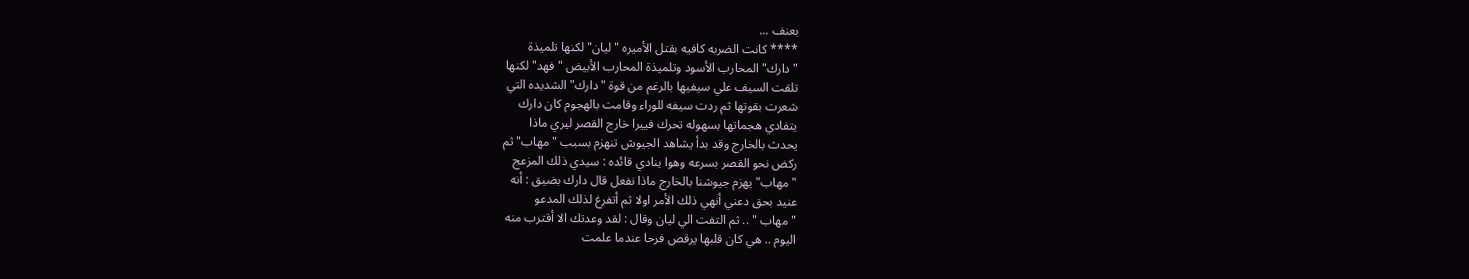بعنف ...
**** كانت الضربه كافيه بقتل الأميره "ليان" لكنها تلميذة
"دارك" المحارب الأسود وتلميذة المحارب الأبيض "فهد" لكنها
تلقت السيف علي سيفيها بالرغم من قوة "دارك" الشديده التي
شعرت بقوتها ثم ردت سيفه للوراء وقامت بالهجوم كان دارك
يتفادي هجماتها بسهوله تحرك فييرا خارج القصر ليري ماذا
يحدث بالخارج وقد بدأ يشاهد الجيوش تنهزم بسبب "مهاب" ثم
ركض نحو القصر بسرعه وهوا ينادي قائده : سيدي ذلك المزعج
"مهاب" يهزم جيوشنا بالخارج ماذا نفعل قال دارك بضيق : أنه
عنيد بحق دعني أنهي ذلك الأمر اولا ثم أتفرغ لذلك المدعو
"مهاب " .. ثم التفت الي ليان وقال : لقد وعدتك الا أقترب منه
اليوم .. هي كان قلبها يرقص فرحا عندما علمت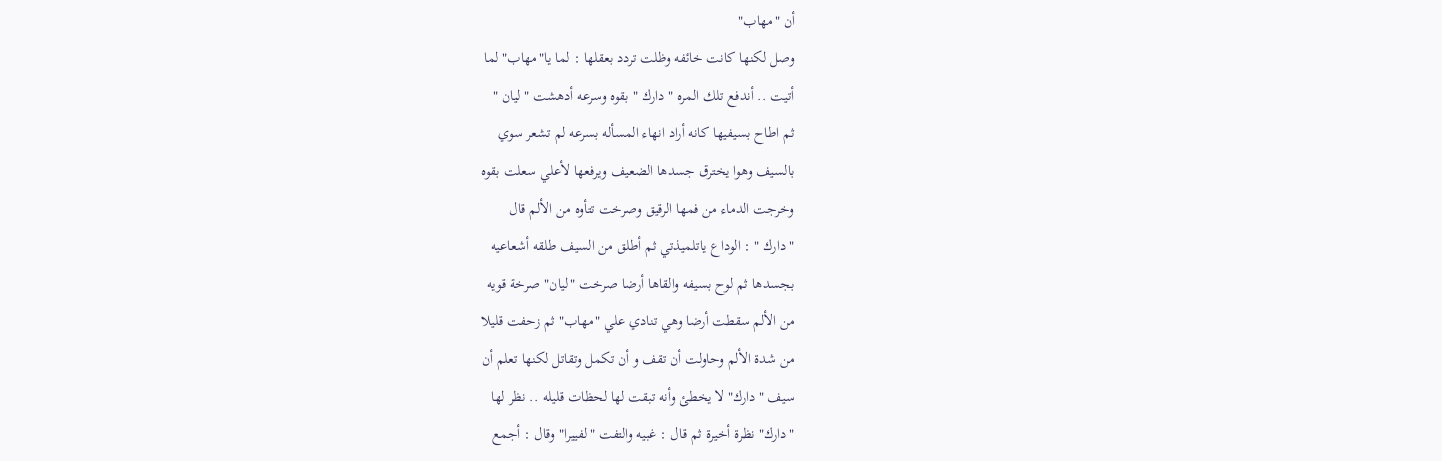أن "مهاب"
وصل لكنها كانت خائفه وظلت تردد بعقلها : لما يا"مهاب" لما
أتيت .. أندفع تلك المره " دارك " بقوه وسرعه أدهشت " ليان "
ثم اطاح بسيفيها كانه أراد انهاء المسأله بسرعه لم تشعر سوي
بالسيف وهوا يخترق جسدها الضعيف ويرفعها لأعلي سعلت بقوه
وخرجت الدماء من فمها الرقيق وصرخت تتأوه من الألم قال
"دارك " : الوداع ياتلميذتي ثم أطلق من السيف طلقه أشعاعيه
بجسدها ثم لوح بسيفه والقاها أرضا صرخت "ليان" صرخة قويه
من الألم سقطت أرضا وهي تنادي علي "مهاب" ثم زحفت قليلا
من شدة الألم وحاولت أن تقف و أن تكمل وتقاتل لكنها تعلم أن
سيف "دارك" لا يخطئ وأنه تبقت لها لحظات قليله .. نظر لها
"دارك" نظرة أخيرة ثم قال : غبيه والتفت "لفييرا" وقال : أجمع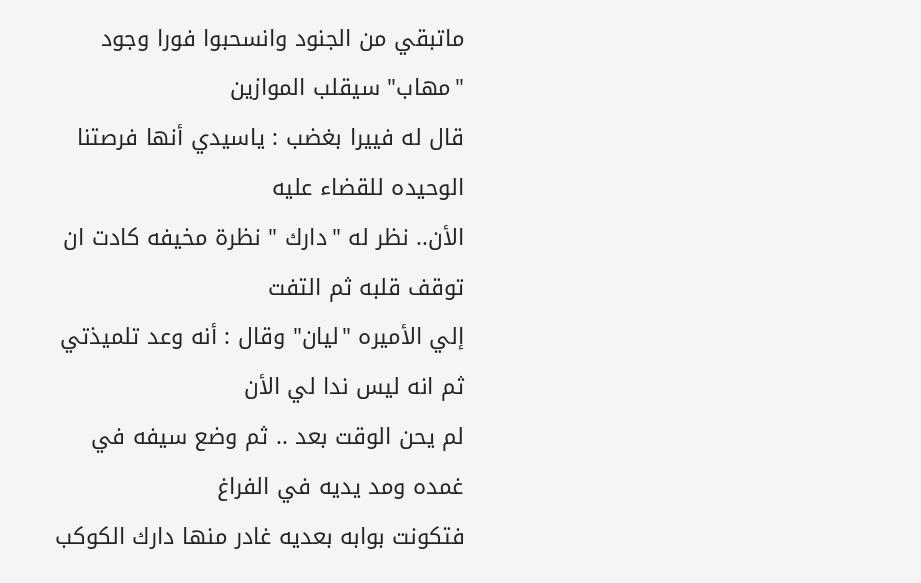ماتبقي من الجنود وانسحبوا فورا وجود "مهاب" سيقلب الموازين
قال له فييرا بغضب : ياسيدي أنها فرصتنا الوحيده للقضاء عليه
الأن.. نظر له "دارك " نظرة مخيفه كادت ان توقف قلبه ثم التفت
إلي الأميره "ليان" وقال : أنه وعد تلميذتي ثم انه ليس ندا لي الأن
لم يحن الوقت بعد .. ثم وضع سيفه في غمده ومد يديه في الفراغ
فتكونت بوابه بعديه غادر منها دارك الكوكب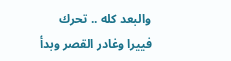والبعد كله .. تحرك
فييرا وغادر القصر وبدأ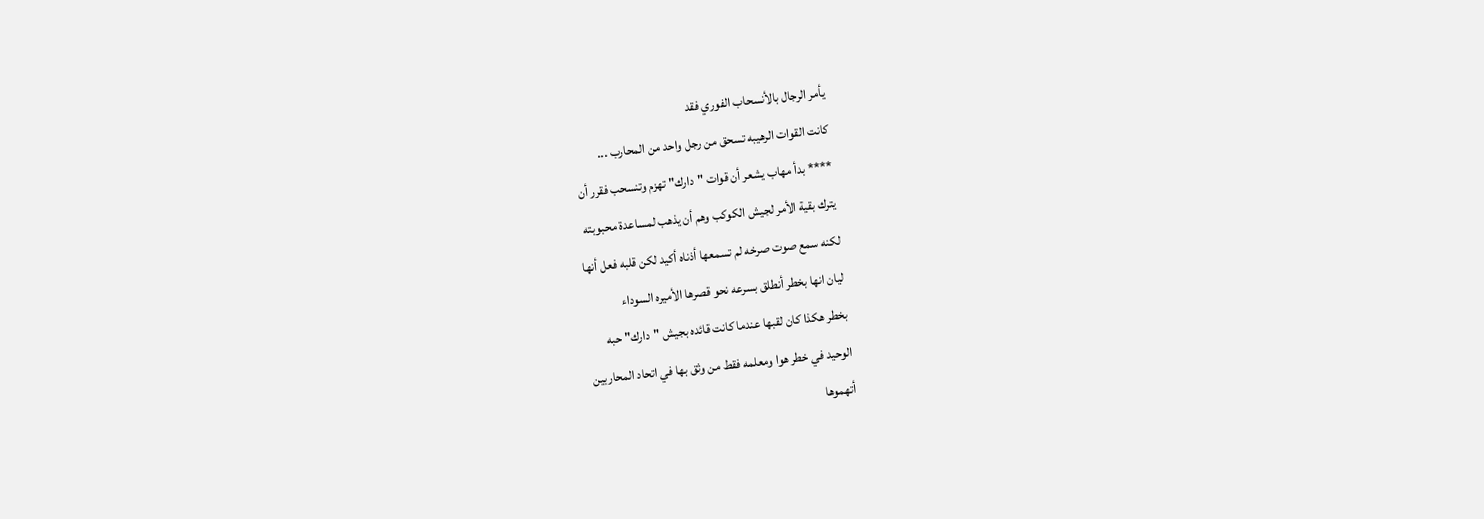يأمر الرجال بالأنسحاب الفوري فقد
كانت القوات الرهيبه تسحق من رجل واحد من المحارب ...
**** بدأ مهاب يشعر أن قوات "دارك" تهزم وتنسحب فقرر أن
يترك بقية الأمر لجيش الكوكب وهم أن يذهب لمساعدة محبوبته
لكنه سمع صوت صرخه لم تسمعها أذناه أكيد لكن قلبه فعل أنها
ليان انها بخطر أنطلق بسرعه نحو قصرها الأميره السوداء
بخطر هكذا كان لقبها عندما كانت قائده بجيش "دارك" حبه
الوحيد في خطر هوا ومعلمه فقط من وثق بها في اتحاد المحاربين
أتهموها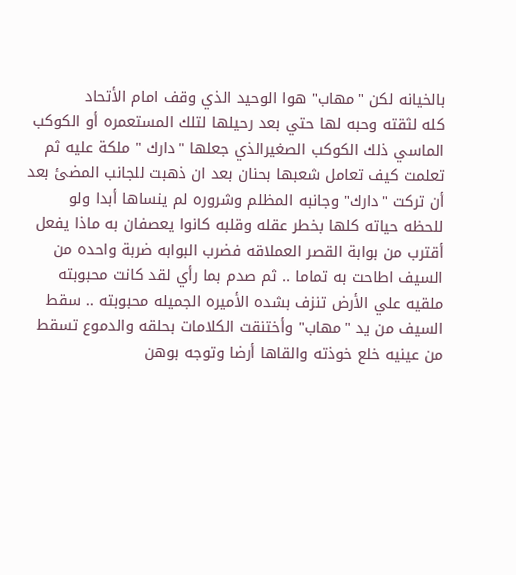بالخيانه لكن "مهاب" هوا الوحيد الذي وقف امام الأتحاد
كله لثقته وحبه لها حتي بعد رحيلها لتلك المستعمره أو الكوكب
الماسي ذلك الكوكب الصغيرالذي جعلها "دارك " ملكة عليه ثم
تعلمت كيف تعامل شعبها بحنان بعد ان ذهبت للجانب المضئ بعد
أن تركت "دارك" وجانبه المظلم وشروره لم ينساها أبدا ولو
للحظه حياته كلها بخطر عقله وقلبه كانوا يعصفان به ماذا يفعل
أقترب من بوابة القصر العملاقه فضرب البوابه ضربة واحده من
السيف اطاحت به تماما .. ثم صدم بما رأي لقد كانت محبوبته
ملقيه علي الأرض تنزف بشده الأميره الجميله محبوبته .. سقط
السيف من يد "مهاب" وأختنقت الكلامات بحلقه والدموع تسقط
من عينيه خلع خوذته والقاها أرضا وتوجه بوهن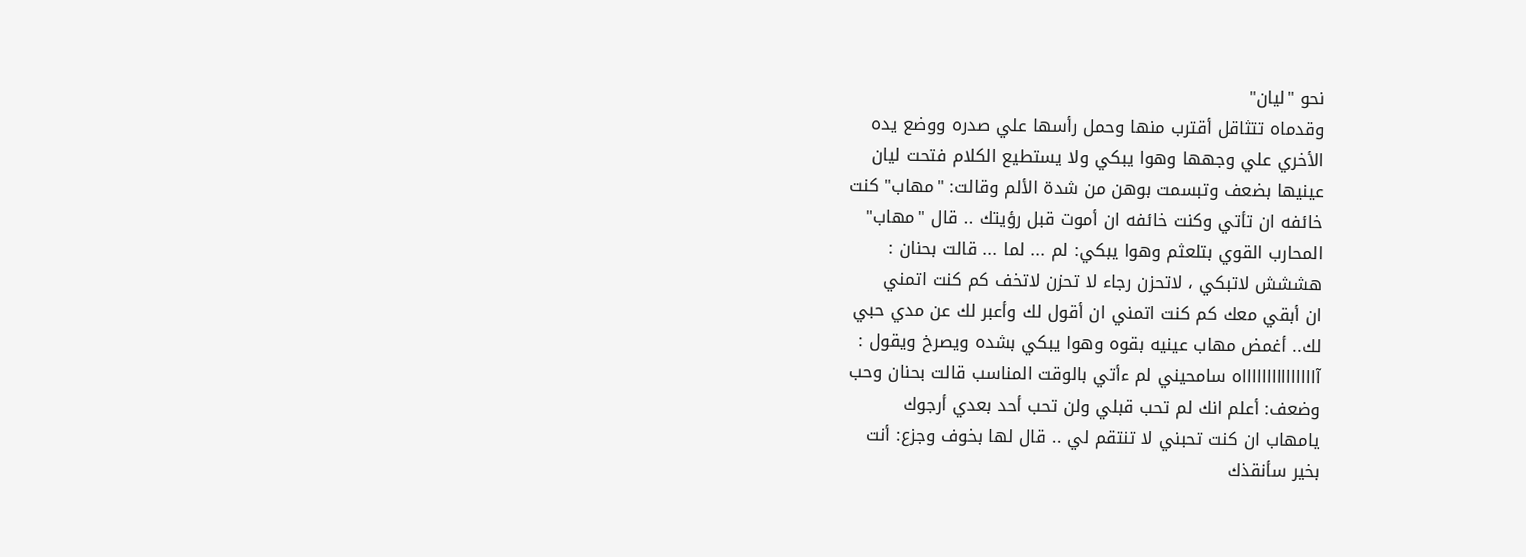نحو "ليان"
وقدماه تتثاقل أقترب منها وحمل رأسها علي صدره ووضع يده
الأخري علي وجهها وهوا يبكي ولا يستطيع الكلام فتحت ليان
عينيها بضعف وتبسمت بوهن من شدة الألم وقالت: "مهاب" كنت
خائفه ان تأتي وكنت خائفه ان أموت قبل رؤيتك .. قال "مهاب"
المحارب القوي بتلعثم وهوا يبكي: لم ... لما ... قالت بحنان :
هششش لاتبكي ، لاتحزن رجاء لا تحزن لاتخف كم كنت اتمني
ان أبقي معك كم كنت اتمني ان أقول لك وأعبر لك عن مدي حبي
لك.. أغمض مهاب عينيه بقوه وهوا يبكي بشده ويصرخ ويقول :
آاااااااااااااااه سامحيني لم ءأتي بالوقت المناسب قالت بحنان وحب
وضعف: أعلم انك لم تحب قبلي ولن تحب أحد بعدي أرجوك
يامهاب ان كنت تحبني لا تنتقم لي .. قال لها بخوف وجزع: أنت
بخير سأنقذك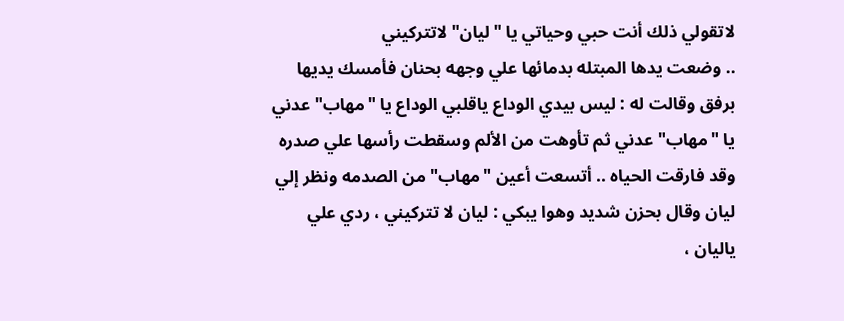لاتقولي ذلك أنت حبي وحياتي يا "ليان" لاتتركيني
.. وضعت يدها المبتله بدمائها علي وجهه بحنان فأمسك يديها
برفق وقالت له : ليس بيدي الوداع ياقلبي الوداع يا "مهاب" عدني
يا "مهاب" عدني ثم تأوهت من الألم وسقطت رأسها علي صدره
وقد فارقت الحياه .. أتسعت أعين "مهاب" من الصدمه ونظر إلي
ليان وقال بحزن شديد وهوا يبكي : ليان لا تتركيني ، ردي علي
ياليان ،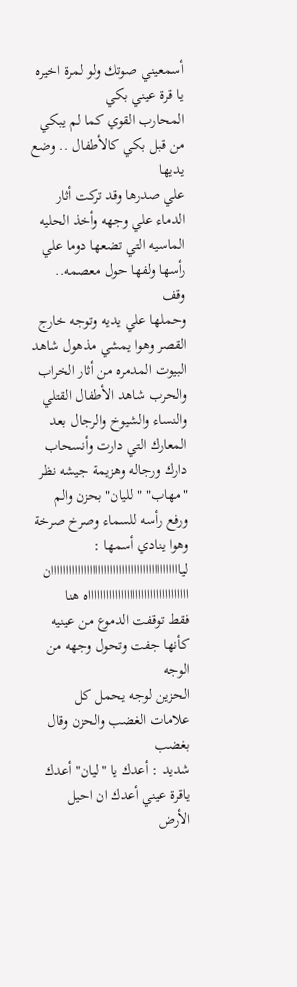أسمعيني صوتك ولو لمرة اخيره يا قرة عيني بكي
المحارب القوي كما لم يبكي من قبل بكي كالأطفال .. وضع يديها
علي صدرها وقد تركت أثار الدماء علي وجهه وأخذ الحليه
الماسيه التي تضعها دوما علي رأسها ولفها حول معصمه.. وقف
وحملها علي يديه وتوجه خارج القصر وهوا يمشي مذهول شاهد
البيوت المدمره من أثار الخراب والحرب شاهد الأطفال القتلي
والنساء والشيوخ والرجال بعد المعارك التي دارت وأنسحاب
دارك ورجاله وهزيمة جيشه نظر "مهاب" " لليان" بحزن والم
ورفع رأسه للسماء وصرخ صرخة وهوا ينادي أسمها :
لياااااااااااااااااااااااااااااااااااااااااااان ااااااااااااااااااااااااااااااااااه هنا
فقط توقفت الدموع من عينيه كأنها جفت وتحول وجهه من الوجه
الحزين لوجه يحمل كل علامات الغضب والحزن وقال بغضب
شديد : أعدك يا "ليان" أعدك ياقرة عيني أعدك ان احيل الأرض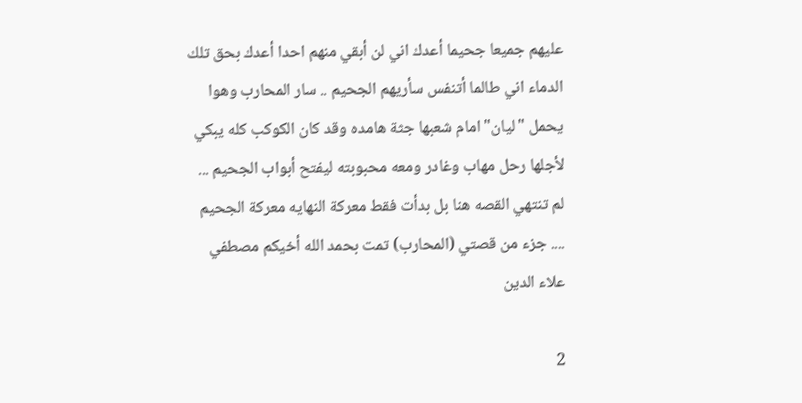عليهم جميعا جحيما أعدك اني لن أبقي منهم احدا أعدك بحق تلك
الدماء اني طالما أتنفس سأريهم الجحيم .. سار المحارب وهوا
يحمل "ليان" امام شعبها جثة هامده وقد كان الكوكب كله يبكي
لأجلها رحل مهاب وغادر ومعه محبوبته ليفتح أبواب الجحيم ...
لم تنتهي القصه هنا بل بدأت فقط معركة النهايه معركة الجحيم
.... جزء من قصتي (المحارب) تمت بحمد الله أخيكم مصطفي
علاء الدين

2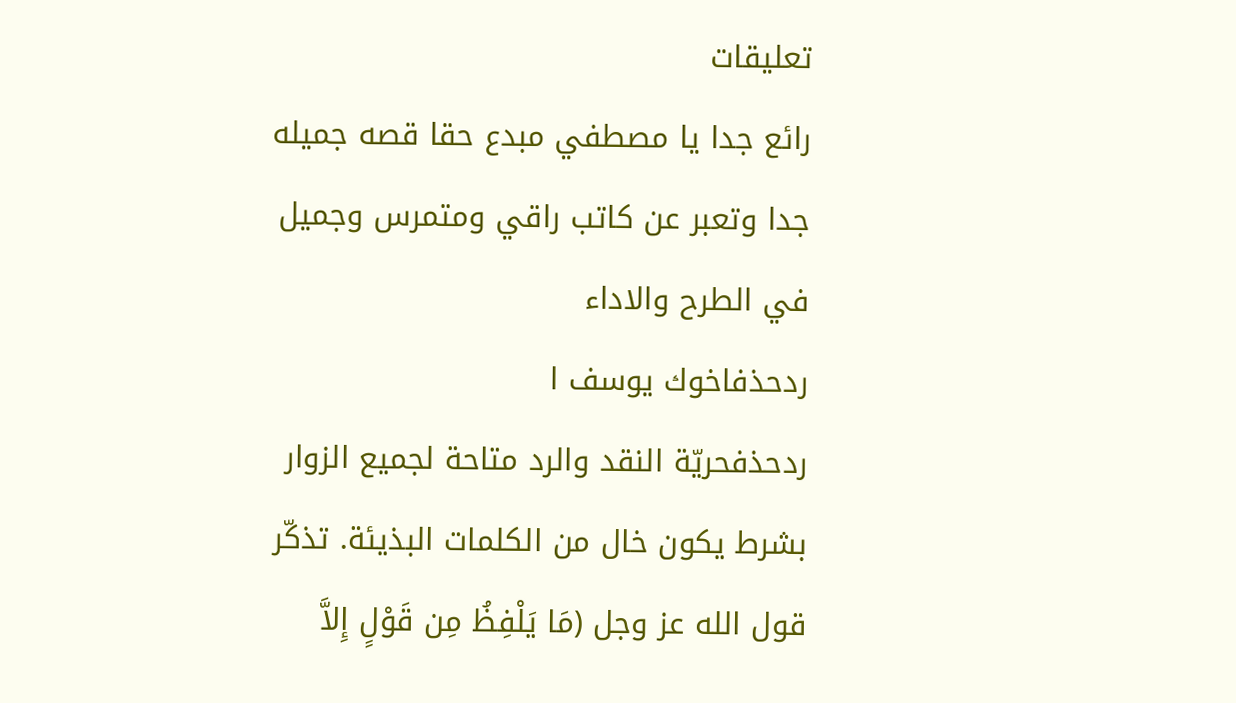تعليقات
رائع جدا يا مصطفي مبدع حقا قصه جميله جدا وتعبر عن كاتب راقي ومتمرس وجميل في الطرح والاداء
ردحذفاخوك يوسف ا
ردحذفحريّة النقد والرد متاحة لجميع الزوار بشرط يكون خال من الكلمات البذيئة. تذكّر قول الله عز وجل (مَا يَلْفِظُ مِن قَوْلٍ إِلاَّ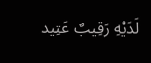لَدَيْهِ رَقِيبٌ عَتِيد